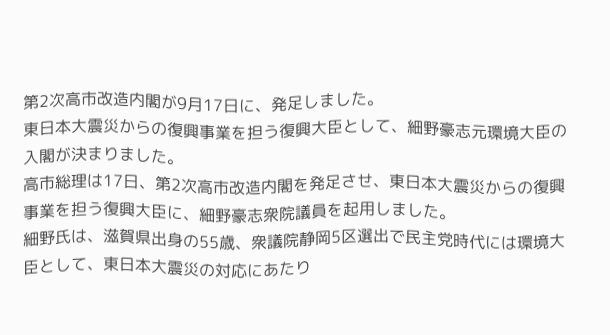第2次高市改造内閣が9月17日に、発足しました。
東日本大震災からの復興事業を担う復興大臣として、細野豪志元環境大臣の入閣が決まりました。
高市総理は17日、第2次高市改造内閣を発足させ、東日本大震災からの復興事業を担う復興大臣に、細野豪志衆院議員を起用しました。
細野氏は、滋賀県出身の55歳、衆議院静岡5区選出で民主党時代には環境大臣として、東日本大震災の対応にあたり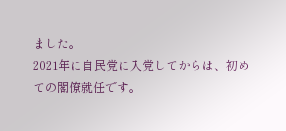ました。
2021年に自民党に入党してからは、初めての閣僚就任です。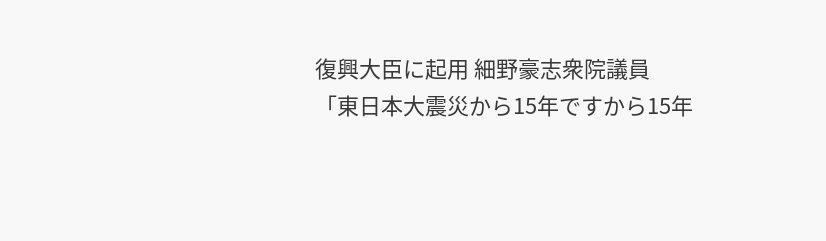復興大臣に起用 細野豪志衆院議員
「東日本大震災から15年ですから15年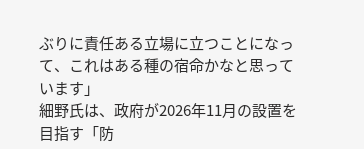ぶりに責任ある立場に立つことになって、これはある種の宿命かなと思っています」
細野氏は、政府が2026年11月の設置を目指す「防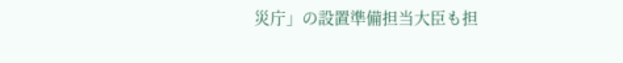災庁」の設置準備担当大臣も担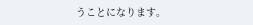うことになります。